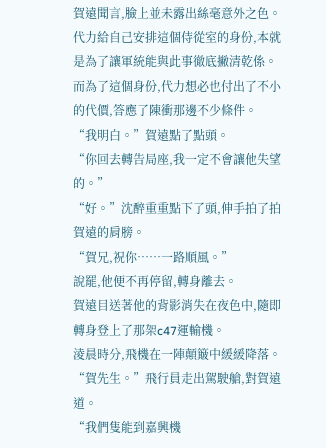賀遠聞言,臉上並未露出絲毫意外之色。
代力給自己安排這個侍從室的身份,本就是為了讓軍統能與此事徹底撇清乾係。
而為了這個身份,代力想必也付出了不小的代價,答應了陳衝那邊不少條件。
“我明白。”賀遠點了點頭。
“你回去轉告局座,我一定不會讓他失望的。”
“好。”沈醉重重點下了頭,伸手拍了拍賀遠的肩膀。
“賀兄,祝你……一路順風。”
說罷,他便不再停留,轉身離去。
賀遠目送著他的背影消失在夜色中,隨即轉身登上了那架c47運輸機。
淩晨時分,飛機在一陣顛簸中緩緩降落。
“賀先生。”飛行員走出駕駛艙,對賀遠道。
“我們隻能到嘉興機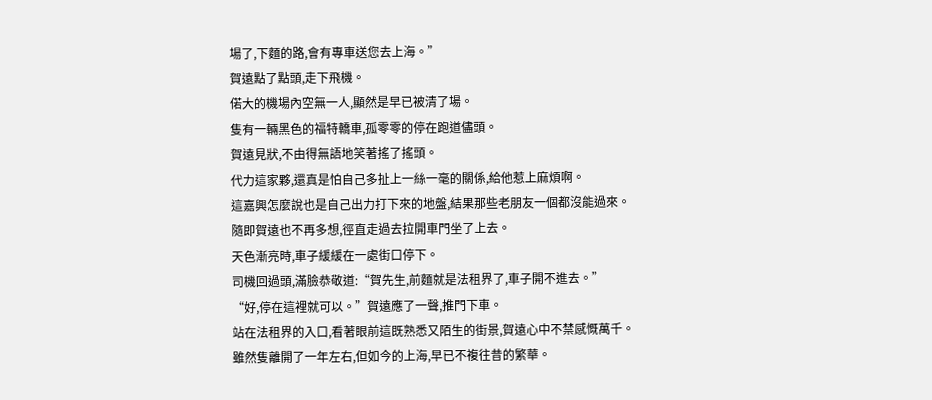場了,下麵的路,會有專車送您去上海。”
賀遠點了點頭,走下飛機。
偌大的機場內空無一人,顯然是早已被清了場。
隻有一輛黑色的福特轎車,孤零零的停在跑道儘頭。
賀遠見狀,不由得無語地笑著搖了搖頭。
代力這家夥,還真是怕自己多扯上一絲一毫的關係,給他惹上麻煩啊。
這嘉興怎麼說也是自己出力打下來的地盤,結果那些老朋友一個都沒能過來。
隨即賀遠也不再多想,徑直走過去拉開車門坐了上去。
天色漸亮時,車子緩緩在一處街口停下。
司機回過頭,滿臉恭敬道:“賀先生,前麵就是法租界了,車子開不進去。”
“好,停在這裡就可以。”賀遠應了一聲,推門下車。
站在法租界的入口,看著眼前這既熟悉又陌生的街景,賀遠心中不禁感慨萬千。
雖然隻離開了一年左右,但如今的上海,早已不複往昔的繁華。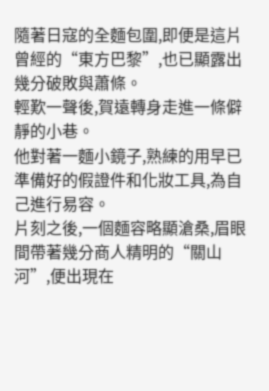隨著日寇的全麵包圍,即便是這片曾經的“東方巴黎”,也已顯露出幾分破敗與蕭條。
輕歎一聲後,賀遠轉身走進一條僻靜的小巷。
他對著一麵小鏡子,熟練的用早已準備好的假證件和化妝工具,為自己進行易容。
片刻之後,一個麵容略顯滄桑,眉眼間帶著幾分商人精明的“關山河”,便出現在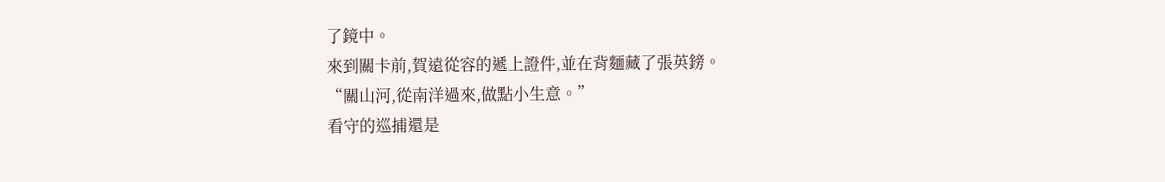了鏡中。
來到關卡前,賀遠從容的遞上證件,並在背麵藏了張英鎊。
“關山河,從南洋過來,做點小生意。”
看守的巡捕還是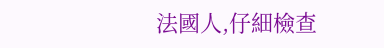法國人,仔細檢查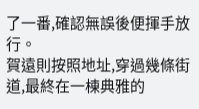了一番,確認無誤後便揮手放行。
賀遠則按照地址,穿過幾條街道,最終在一棟典雅的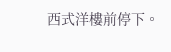西式洋樓前停下。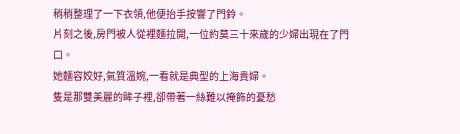稍稍整理了一下衣領,他便抬手按響了門鈴。
片刻之後,房門被人從裡麵拉開,一位約莫三十來歲的少婦出現在了門口。
她麵容姣好,氣質溫婉,一看就是典型的上海貴婦。
隻是那雙美麗的眸子裡,卻帶著一絲難以掩飾的憂愁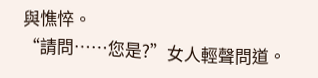與憔悴。
“請問……您是?”女人輕聲問道。